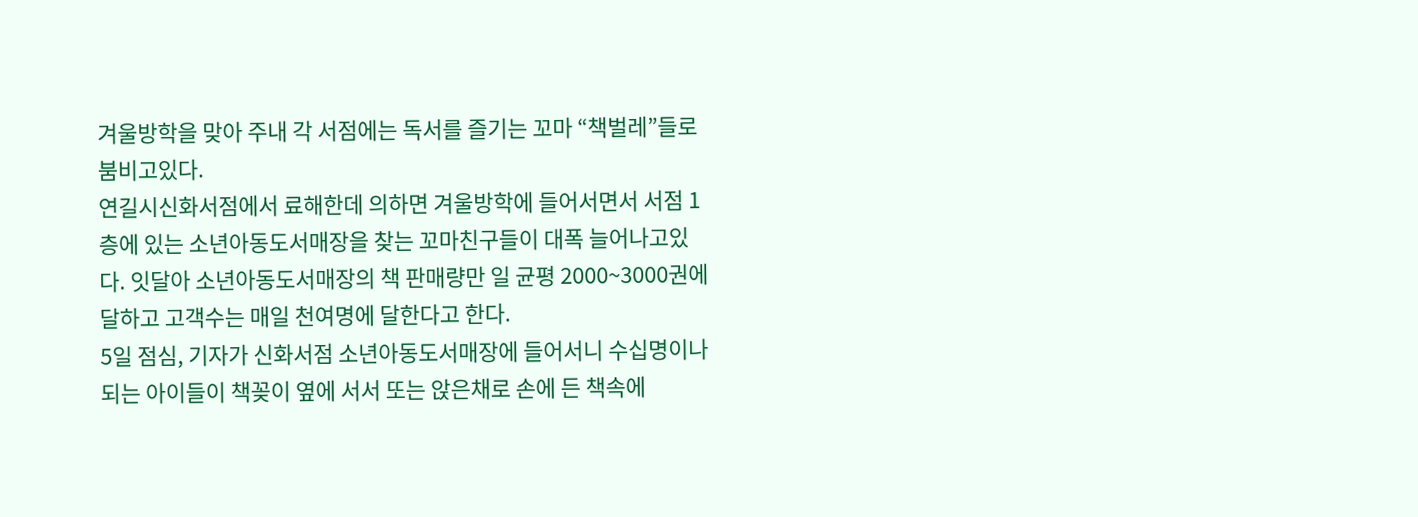겨울방학을 맞아 주내 각 서점에는 독서를 즐기는 꼬마 “책벌레”들로 붐비고있다.
연길시신화서점에서 료해한데 의하면 겨울방학에 들어서면서 서점 1층에 있는 소년아동도서매장을 찾는 꼬마친구들이 대폭 늘어나고있다. 잇달아 소년아동도서매장의 책 판매량만 일 균평 2000~3000권에 달하고 고객수는 매일 천여명에 달한다고 한다.
5일 점심, 기자가 신화서점 소년아동도서매장에 들어서니 수십명이나 되는 아이들이 책꽂이 옆에 서서 또는 앉은채로 손에 든 책속에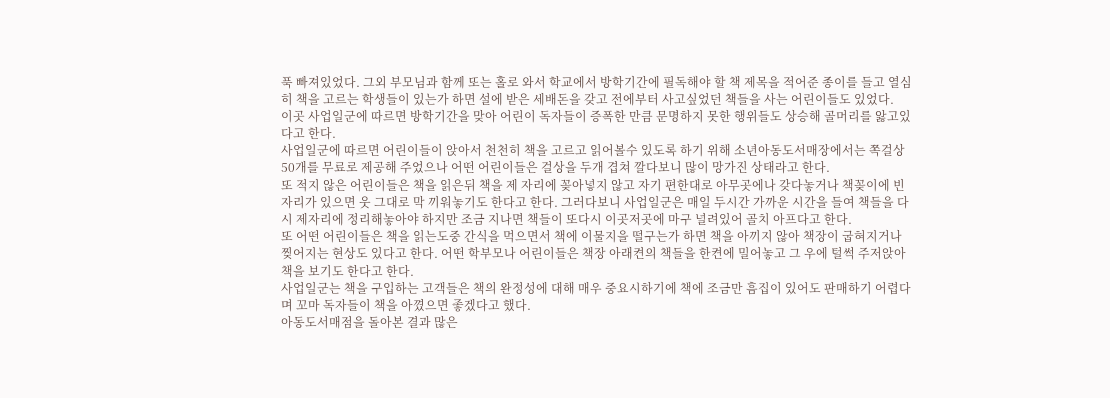푹 빠져있었다. 그외 부모님과 함께 또는 홀로 와서 학교에서 방학기간에 필독해야 할 책 제목을 적어준 종이를 들고 열심히 책을 고르는 학생들이 있는가 하면 설에 받은 세배돈을 갖고 전에부터 사고싶었던 책들을 사는 어린이들도 있었다.
이곳 사업일군에 따르면 방학기간을 맞아 어린이 독자들이 증폭한 만큼 문명하지 못한 행위들도 상승해 골머리를 앓고있다고 한다.
사업일군에 따르면 어린이들이 앉아서 천천히 책을 고르고 읽어볼수 있도록 하기 위해 소년아동도서매장에서는 쪽걸상 50개를 무료로 제공해 주었으나 어떤 어린이들은 걸상을 두개 겹쳐 깔다보니 많이 망가진 상태라고 한다.
또 적지 않은 어린이들은 책을 읽은뒤 책을 제 자리에 꽂아넣지 않고 자기 편한대로 아무곳에나 갖다놓거나 책꽂이에 빈 자리가 있으면 웃 그대로 막 끼워놓기도 한다고 한다. 그러다보니 사업일군은 매일 두시간 가까운 시간을 들여 책들을 다시 제자리에 정리해놓아야 하지만 조금 지나면 책들이 또다시 이곳저곳에 마구 널려있어 골치 아프다고 한다.
또 어떤 어린이들은 책을 읽는도중 간식을 먹으면서 책에 이물지을 떨구는가 하면 책을 아끼지 않아 책장이 굽혀지거나 찢어지는 현상도 있다고 한다. 어떤 학부모나 어린이들은 책장 아래켠의 책들을 한켠에 밀어놓고 그 우에 털썩 주저앉아 책을 보기도 한다고 한다.
사업일군는 책을 구입하는 고객들은 책의 완정성에 대해 매우 중요시하기에 책에 조금만 흠집이 있어도 판매하기 어렵다며 꼬마 독자들이 책을 아꼈으면 좋겠다고 했다.
아동도서매점을 돌아본 결과 많은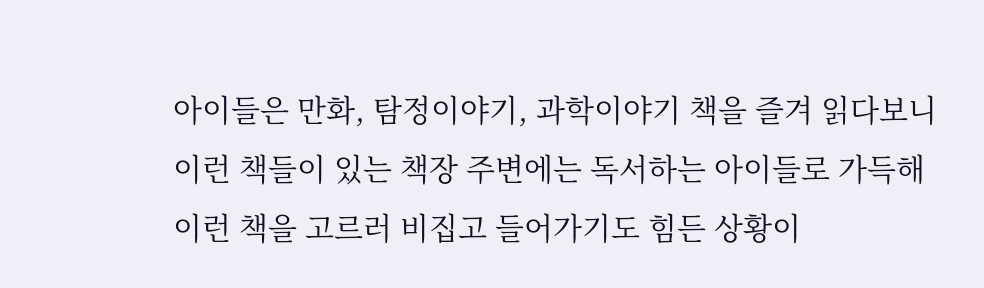아이들은 만화, 탐정이야기, 과학이야기 책을 즐겨 읽다보니 이런 책들이 있는 책장 주변에는 독서하는 아이들로 가득해 이런 책을 고르러 비집고 들어가기도 힘든 상황이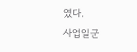였다.
사업일군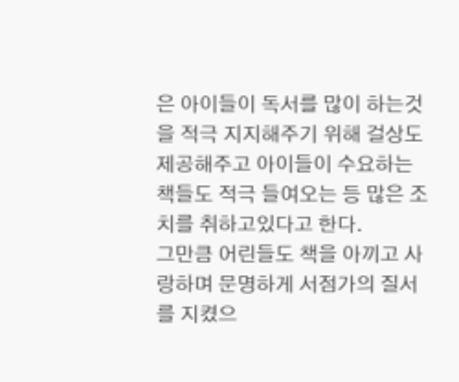은 아이들이 독서를 많이 하는것을 적극 지지해주기 위해 걸상도 제공해주고 아이들이 수요하는 책들도 적극 들여오는 등 많은 조치를 취하고있다고 한다.
그만큼 어린들도 책을 아끼고 사랑하며 문명하게 서점가의 질서를 지켰으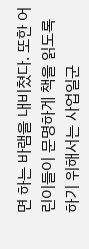면 하는 바램을 내비쳤다. 또한 어린이들이 문명하게 책을 읽도록 하기 위해서는 사업일군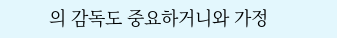의 감독도 중요하거니와 가정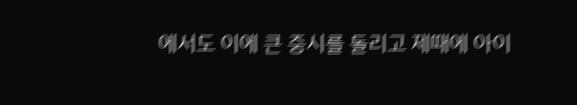에서도 이에 큰 중시를 돌리고 제때에 아이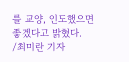를 교양, 인도했으면 좋겠다고 밝혔다.
/최미란 기자